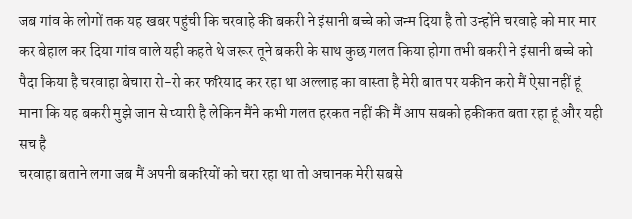जब गांव के लोगों तक यह खबर पहुंची कि चरवाहे की बकरी ने इंसानी बच्चे को जन्म दिया है तो उन्होंने चरवाहे को मार मार कर बेहाल कर दिया गांव वाले यही कहते थे जरूर तूने बकरी के साथ कुछ गलत किया होगा तभी बकरी ने इंसानी बच्चे को पैदा किया है चरवाहा बेचारा रो-रो कर फरियाद कर रहा था अल्लाह का वास्ता है मेरी बात पर यकीन करो मैं ऐसा नहीं हूं माना कि यह बकरी मुझे जान से प्यारी है लेकिन मैंने कभी गलत हरकत नहीं की मैं आप सबको हकीकत बता रहा हूं और यही सच है
चरवाहा बताने लगा जब मैं अपनी बकरियों को चरा रहा था तो अचानक मेरी सबसे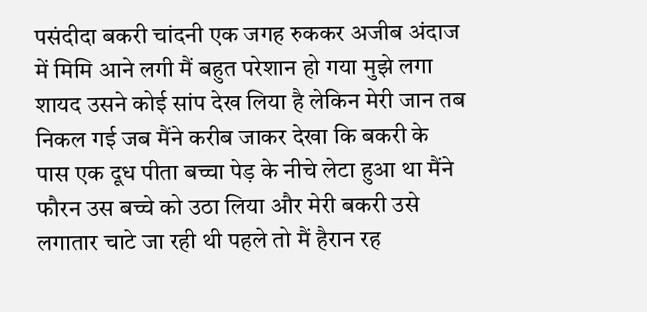पसंदीदा बकरी चांदनी एक जगह रुककर अजीब अंदाज में मिमि आने लगी मैं बहुत परेशान हो गया मुझे लगा शायद उसने कोई सांप देख लिया है लेकिन मेरी जान तब निकल गई जब मैंने करीब जाकर देखा कि बकरी के पास एक दूध पीता बच्चा पेड़ के नीचे लेटा हुआ था मैंने फौरन उस बच्चे को उठा लिया और मेरी बकरी उसे लगातार चाटे जा रही थी पहले तो मैं हैरान रह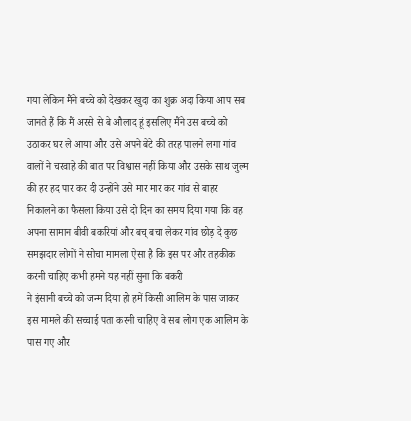गया लेकिन मैंने बच्चे को देखकर खुदा का शुक्र अदा किया आप सब
जानते हैं कि मैं अरसे से बे औलाद हूं इसलिए मैंने उस बच्चे को उठाकर घर ले आया और उसे अपने बेटे की तरह पालने लगा गांव वालों ने चरवाहे की बात पर विश्वास नहीं किया और उसके साथ जुल्म की हर हद पार कर दी उन्होंने उसे मार मार कर गांव से बाहर निकालने का फैसला किया उसे दो दिन का समय दिया गया कि वह अपना सामान बीवी बकरियां और बच् बचा लेकर गांव छोड़ दे कुछ समझदार लोगों ने सोचा मामला ऐसा है कि इस पर और तहकीक करनी चाहिए कभी हमने यह नहीं सुना कि बकरी
ने इंसानी बच्चे को जन्म दिया हो हमें किसी आलिम के पास जाकर इस मामले की सच्चाई पता करनी चाहिए वे सब लोग एक आलिम के पास गए और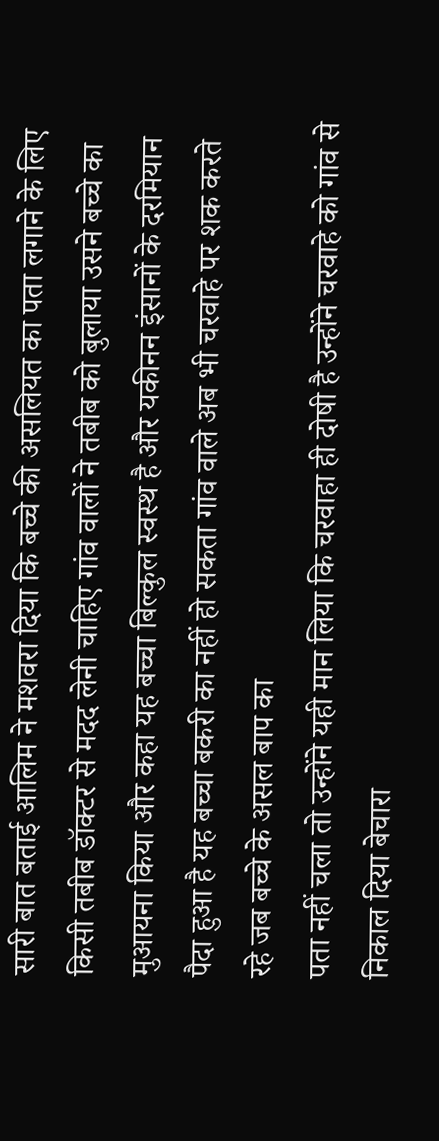सारी बात बताई आलिम ने मशवरा दिया कि बच्चे की असलियत का पता लगाने के लिए किसी तबीब डॉक्टर से मदद लेनी चाहिए गांव वालों ने तबीब को बुलाया उसने बच्चे का मुआयना किया और कहा यह बच्चा बिल्कुल स्वस्थ है और यकीनन इंसानों के दरमियान पैदा हुआ है यह बच्चा बकरी का नहीं हो सकता गांव वाले अब भी चरवाहे पर शक करते रहे जब बच्चे के असल बाप का
पता नहीं चला तो उन्होंने यही मान लिया कि चरवाहा ही दोषी है उन्होंने चरवाहे को गांव से निकाल दिया बेचारा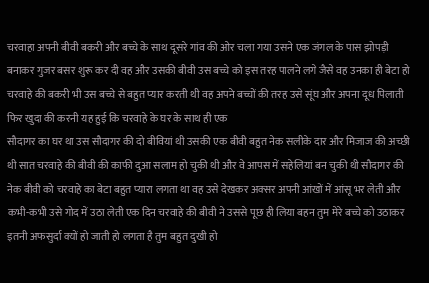चरवाहा अपनी बीवी बकरी और बच्चे के साथ दूसरे गांव की ओर चला गया उसने एक जंगल के पास झोपड़ी बनाकर गुजर बसर शुरू कर दी वह और उसकी बीवी उस बच्चे को इस तरह पालने लगे जैसे वह उनका ही बेटा हो चरवाहे की बकरी भी उस बच्चे से बहुत प्यार करती थी वह अपने बच्चों की तरह उसे सूंघ और अपना दूध पिलाती फिर खुदा की करनी यह हुई कि चरवाहे के घर के साथ ही एक
सौदागर का घर था उस सौदागर की दो बीवियां थी उसकी एक बीवी बहुत नेक सलीके दार और मिजाज की अच्छी थी सात चरवाहे की बीवी की काफी दुआ सलाम हो चुकी थी और वे आपस में सहेलियां बन चुकी थी सौदागर की नेक बीवी को चरवाहे का बेटा बहुत प्यारा लगता था वह उसे देखकर अक्सर अपनी आंखों में आंसू भर लेती और कभी-कभी उसे गोद में उठा लेती एक दिन चरवाहे की बीवी ने उससे पूछ ही लिया बहन तुम मेरे बच्चे को उठाकर इतनी अफसुर्दा क्यों हो जाती हो लगता है तुम बहुत दुखी हो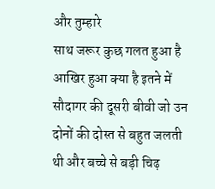और तुम्हारे
साथ जरूर कुछ गलत हुआ है आखिर हुआ क्या है इतने में सौदागर की दूसरी बीवी जो उन दोनों की दोस्त से बहुत जलती थी और बच्चे से बड़ी चिढ़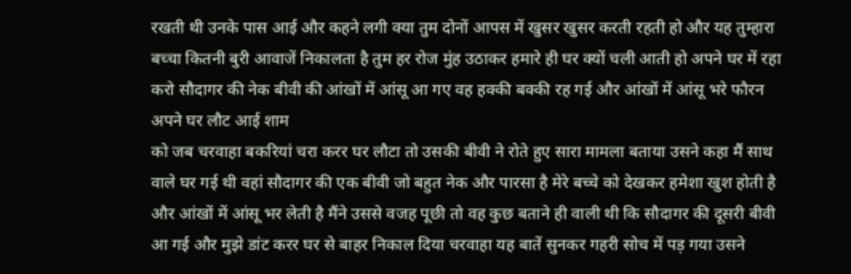रखती थी उनके पास आई और कहने लगी क्या तुम दोनों आपस में खुसर खुसर करती रहती हो और यह तुम्हारा बच्चा कितनी बुरी आवाजें निकालता है तुम हर रोज मुंह उठाकर हमारे ही घर क्यों चली आती हो अपने घर में रहा करो सौदागर की नेक बीवी की आंखों में आंसू आ गए वह हक्की बक्की रह गई और आंखों में आंसू भरे फौरन अपने घर लौट आई शाम
को जब चरवाहा बकरियां चरा करर घर लौटा तो उसकी बीवी ने रोते हुए सारा मामला बताया उसने कहा मैं साथ वाले घर गई थी वहां सौदागर की एक बीवी जो बहुत नेक और पारसा है मेरे बच्चे को देखकर हमेशा खुश होती है और आंखों में आंसू भर लेती है मैंने उससे वजह पूछी तो वह कुछ बताने ही वाली थी कि सौदागर की दूसरी बीवी आ गई और मुझे डांट करर घर से बाहर निकाल दिया चरवाहा यह बातें सुनकर गहरी सोच में पड़ गया उसने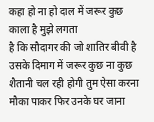कहा हो ना हो दाल में जरूर कुछ काला है मुझे लगता
है कि सौदागर की जो शातिर बीवी है उसके दिमाग में जरूर कुछ ना कुछ शैतानी चल रही होगी तुम ऐसा करना मौका पाकर फिर उनके घर जाना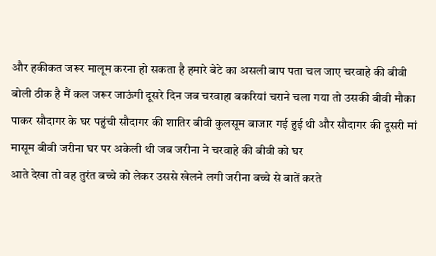और हकीकत जरूर मालूम करना हो सकता है हमारे बेटे का असली बाप पता चल जाए चरवाहे की बीवी बोली ठीक है मैं कल जरूर जाऊंगी दूसरे दिन जब चरवाहा बकरियां चराने चला गया तो उसकी बीवी मौका पाकर सौदागर के घर पहुंची सौदागर की शातिर बीवी कुलसूम बाजार गई हुई थी और सौदागर की दूसरी मां मासूम बीवी जरीना घर पर अकेली थी जब जरीना ने चरवाहे की बीवी को घर
आते देखा तो वह तुरंत बच्चे को लेकर उससे खेलने लगी जरीना बच्चे से बातें करते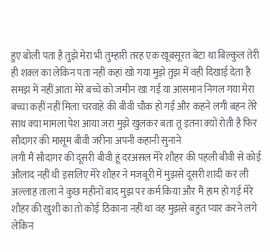हुए बोली पता है तुझे मेरा भी तुम्हारी तरह एक खूबसूरत बेटा था बिल्कुल तेरी ही शक्ल का लेकिन पता नहीं कहां खो गया मुझे तुझ में वही दिखाई देता है समझ में नहीं आता मेरे बच्चे को जमीन खा गई या आसमान निगल गया मेरा बच्चा कहीं नहीं मिला चरवाहे की बीवी चौक हो गई और कहने लगी बहन तेरे साथ क्या मामला पेश आया जरा मुझे खुलकर बता तू इतना क्यों रोती है फिर सौदागर की मासूम बीवी जरीना अपनी कहानी सुनाने
लगी मैं सौदागर की दूसरी बीवी हूं दरअसल मेरे शौहर की पहली बीवी से कोई औलाद नहीं थी इसलिए मेरे शौहर ने मजबूरी में मुझसे दूसरी शादी कर ली अल्लाह ताला ने कुछ महीनों बाद मुझ पर कर्म किया और मैं हाम हो गई मेरे शौहर की खुशी का तो कोई ठिकाना नहीं था वह मुझसे बहुत प्यार करने लगे लेकिन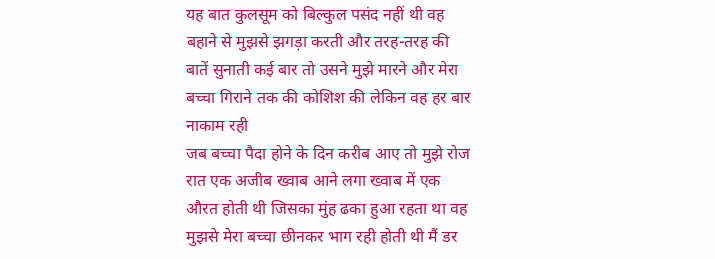यह बात कुलसूम को बिल्कुल पसंद नहीं थी वह बहाने से मुझसे झगड़ा करती और तरह-तरह की बातें सुनाती कई बार तो उसने मुझे मारने और मेरा बच्चा गिराने तक की कोशिश की लेकिन वह हर बार नाकाम रही
जब बच्चा पैदा होने के दिन करीब आए तो मुझे रोज रात एक अजीब ख्वाब आने लगा ख्वाब में एक औरत होती थी जिसका मुंह ढका हुआ रहता था वह मुझसे मेरा बच्चा छीनकर भाग रही होती थी मैं डर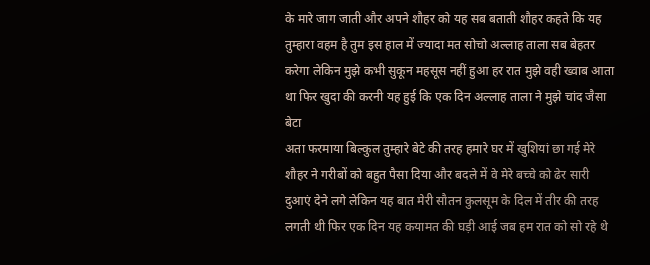के मारे जाग जाती और अपने शौहर को यह सब बताती शौहर कहते कि यह तुम्हारा वहम है तुम इस हाल में ज्यादा मत सोचो अल्लाह ताला सब बेहतर करेगा लेकिन मुझे कभी सुकून महसूस नहीं हुआ हर रात मुझे वही ख्वाब आता था फिर खुदा की करनी यह हुई कि एक दिन अल्लाह ताला ने मुझे चांद जैसा बेटा
अता फरमाया बिल्कुल तुम्हारे बेटे की तरह हमारे घर में खुशियां छा गई मेरे शौहर ने गरीबों को बहुत पैसा दिया और बदले में वे मेरे बच्चे को ढेर सारी दुआएं देने लगे लेकिन यह बात मेरी सौतन कुलसूम के दिल में तीर की तरह लगती थी फिर एक दिन यह कयामत की घड़ी आई जब हम रात को सो रहे थे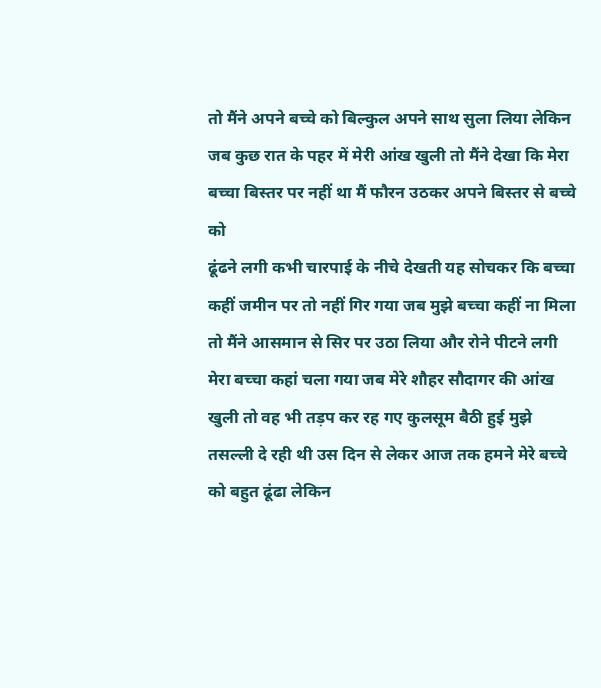तो मैंने अपने बच्चे को बिल्कुल अपने साथ सुला लिया लेकिन जब कुछ रात के पहर में मेरी आंख खुली तो मैंने देखा कि मेरा बच्चा बिस्तर पर नहीं था मैं फौरन उठकर अपने बिस्तर से बच्चे को
ढूंढने लगी कभी चारपाई के नीचे देखती यह सोचकर कि बच्चा कहीं जमीन पर तो नहीं गिर गया जब मुझे बच्चा कहीं ना मिला तो मैंने आसमान से सिर पर उठा लिया और रोने पीटने लगी मेरा बच्चा कहां चला गया जब मेरे शौहर सौदागर की आंख खुली तो वह भी तड़प कर रह गए कुलसूम बैठी हुई मुझे तसल्ली दे रही थी उस दिन से लेकर आज तक हमने मेरे बच्चे को बहुत ढूंढा लेकिन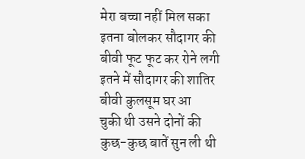मेरा बच्चा नहीं मिल सका इतना बोलकर सौदागर की बीवी फूट फूट कर रोने लगी इतने में सौदागर की शातिर बीवी कुलसूम घर आ
चुकी थी उसने दोनों की कुछ-कुछ बातें सुन ली थी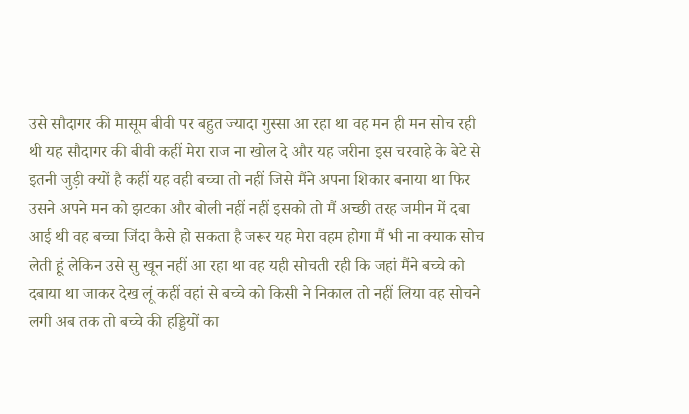उसे सौदागर की मासूम बीवी पर बहुत ज्यादा गुस्सा आ रहा था वह मन ही मन सोच रही थी यह सौदागर की बीवी कहीं मेरा राज ना खोल दे और यह जरीना इस चरवाहे के बेटे से इतनी जुड़ी क्यों है कहीं यह वही बच्चा तो नहीं जिसे मैंने अपना शिकार बनाया था फिर उसने अपने मन को झटका और बोली नहीं नहीं इसको तो मैं अच्छी तरह जमीन में दबा आई थी वह बच्चा जिंदा कैसे हो सकता है जरूर यह मेरा वहम होगा मैं भी ना क्याक सोच
लेती हूं लेकिन उसे सु खून नहीं आ रहा था वह यही सोचती रही कि जहां मैंने बच्चे को दबाया था जाकर देख लूं कहीं वहां से बच्चे को किसी ने निकाल तो नहीं लिया वह सोचने लगी अब तक तो बच्चे की हड्डियों का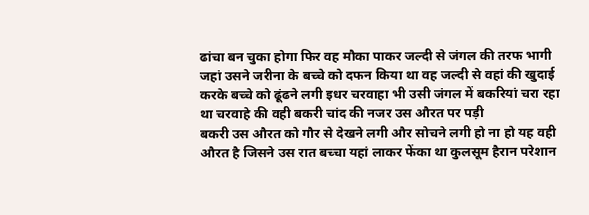ढांचा बन चुका होगा फिर वह मौका पाकर जल्दी से जंगल की तरफ भागी जहां उसने जरीना के बच्चे को दफन किया था वह जल्दी से वहां की खुदाई करके बच्चे को ढूंढने लगी इधर चरवाहा भी उसी जंगल में बकरियां चरा रहा था चरवाहे की वही बकरी चांद की नजर उस औरत पर पड़ी
बकरी उस औरत को गौर से देखने लगी और सोचने लगी हो ना हो यह वही औरत है जिसने उस रात बच्चा यहां लाकर फेंका था कुलसूम हैरान परेशान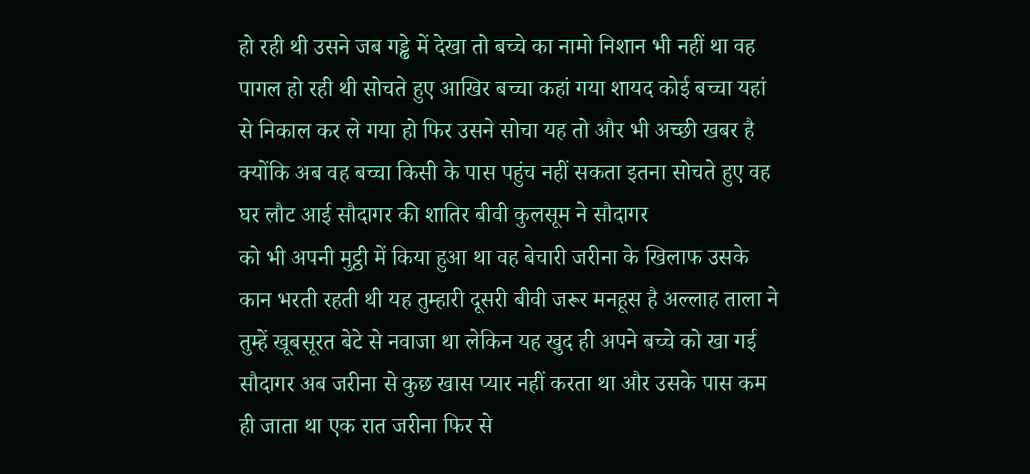हो रही थी उसने जब गड्ढे में देखा तो बच्चे का नामो निशान भी नहीं था वह पागल हो रही थी सोचते हुए आखिर बच्चा कहां गया शायद कोई बच्चा यहां से निकाल कर ले गया हो फिर उसने सोचा यह तो और भी अच्छी खबर है क्योंकि अब वह बच्चा किसी के पास पहुंच नहीं सकता इतना सोचते हुए वह घर लौट आई सौदागर की शातिर बीवी कुलसूम ने सौदागर
को भी अपनी मुट्ठी में किया हुआ था वह बेचारी जरीना के खिलाफ उसके कान भरती रहती थी यह तुम्हारी दूसरी बीवी जरूर मनहूस है अल्लाह ताला ने तुम्हें खूबसूरत बेटे से नवाजा था लेकिन यह खुद ही अपने बच्चे को खा गई सौदागर अब जरीना से कुछ खास प्यार नहीं करता था और उसके पास कम ही जाता था एक रात जरीना फिर से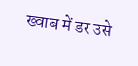ख्वाब में डर उसे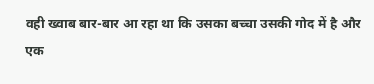वही ख्वाब बार-बार आ रहा था कि उसका बच्चा उसकी गोद में है और एक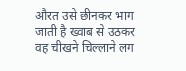औरत उसे छीनकर भाग जाती है ख्वाब से उठकर वह चीखने चिल्लाने लग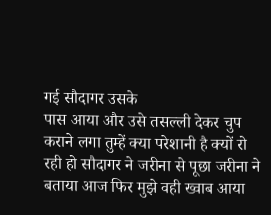गई सौदागर उसके
पास आया और उसे तसल्ली देकर चुप कराने लगा तुम्हें क्या परेशानी है क्यों रो रही हो सौदागर ने जरीना से पूछा जरीना ने बताया आज फिर मुझे वही ख्वाब आया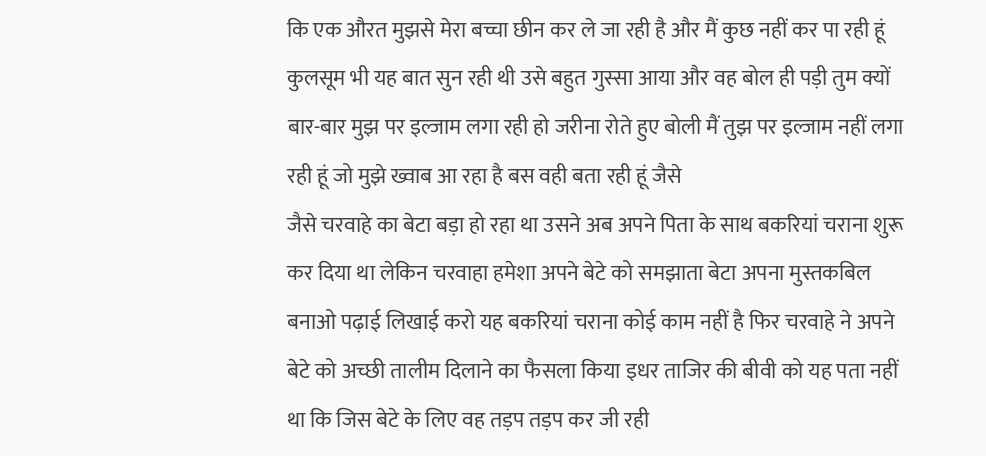कि एक औरत मुझसे मेरा बच्चा छीन कर ले जा रही है और मैं कुछ नहीं कर पा रही हूं कुलसूम भी यह बात सुन रही थी उसे बहुत गुस्सा आया और वह बोल ही पड़ी तुम क्यों बार-बार मुझ पर इल्जाम लगा रही हो जरीना रोते हुए बोली मैं तुझ पर इल्जाम नहीं लगा रही हूं जो मुझे ख्वाब आ रहा है बस वही बता रही हूं जैसे
जैसे चरवाहे का बेटा बड़ा हो रहा था उसने अब अपने पिता के साथ बकरियां चराना शुरू कर दिया था लेकिन चरवाहा हमेशा अपने बेटे को समझाता बेटा अपना मुस्तकबिल बनाओ पढ़ाई लिखाई करो यह बकरियां चराना कोई काम नहीं है फिर चरवाहे ने अपने बेटे को अच्छी तालीम दिलाने का फैसला किया इधर ताजिर की बीवी को यह पता नहीं था कि जिस बेटे के लिए वह तड़प तड़प कर जी रही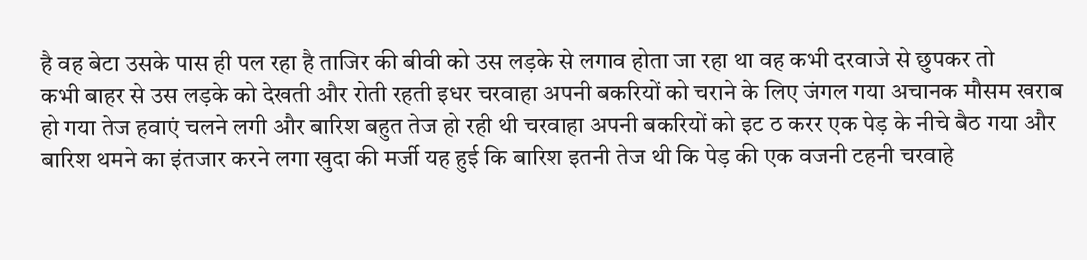है वह बेटा उसके पास ही पल रहा है ताजिर की बीवी को उस लड़के से लगाव होता जा रहा था वह कभी दरवाजे से छुपकर तो
कभी बाहर से उस लड़के को देखती और रोती रहती इधर चरवाहा अपनी बकरियों को चराने के लिए जंगल गया अचानक मौसम खराब हो गया तेज हवाएं चलने लगी और बारिश बहुत तेज हो रही थी चरवाहा अपनी बकरियों को इट ठ करर एक पेड़ के नीचे बैठ गया और बारिश थमने का इंतजार करने लगा खुदा की मर्जी यह हुई कि बारिश इतनी तेज थी कि पेड़ की एक वजनी टहनी चरवाहे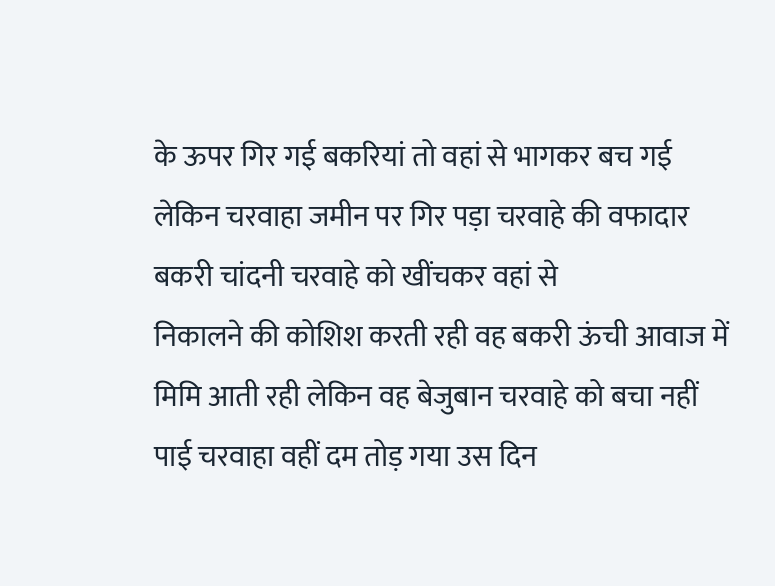के ऊपर गिर गई बकरियां तो वहां से भागकर बच गई लेकिन चरवाहा जमीन पर गिर पड़ा चरवाहे की वफादार बकरी चांदनी चरवाहे को खींचकर वहां से
निकालने की कोशिश करती रही वह बकरी ऊंची आवाज में मिमि आती रही लेकिन वह बेजुबान चरवाहे को बचा नहीं पाई चरवाहा वहीं दम तोड़ गया उस दिन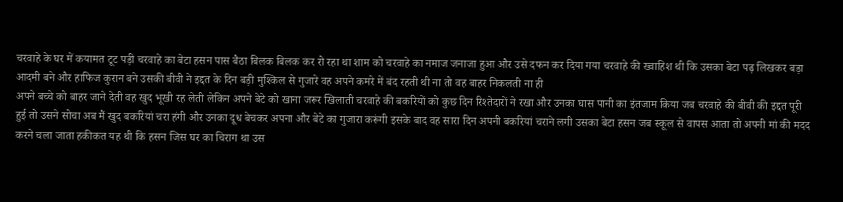चरवाहे के घर में कयामत टूट पड़ी चरवाहे का बेटा हसन पास बैठा बिलक बिलक कर रो रहा था शाम को चरवाहे का नमाज जनाजा हुआ और उसे दफन कर दिया गया चरवाहे की ख्वाहिश थी कि उसका बेटा पढ़ लिखकर बड़ा आदमी बने और हाफिज कुरान बने उसकी बीवी ने इद्दत के दिन बड़ी मुश्किल से गुजारे वह अपने कमरे में बंद रहती थी ना तो वह बाहर निकलती ना ही
अपने बच्चे को बाहर जाने देती वह खुद भूखी रह लेती लेकिन अपने बेटे को खाना जरूर खिलाती चरवाहे की बकरियों को कुछ दिन रिश्तेदारों ने रखा और उनका घास पानी का इंतजाम किया जब चरवाहे की बीवी की इद्दत पूरी हुई तो उसने सोचा अब मैं खुद बकरियां चरा हंगी और उनका दूध बेचकर अपना और बेटे का गुजारा करूंगी इसके बाद वह सारा दिन अपनी बकरियां चराने लगी उसका बेटा हसन जब स्कूल से वापस आता तो अपनी मां की मदद करने चला जाता हकीकत यह थी कि हसन जिस घर का चिराग था उस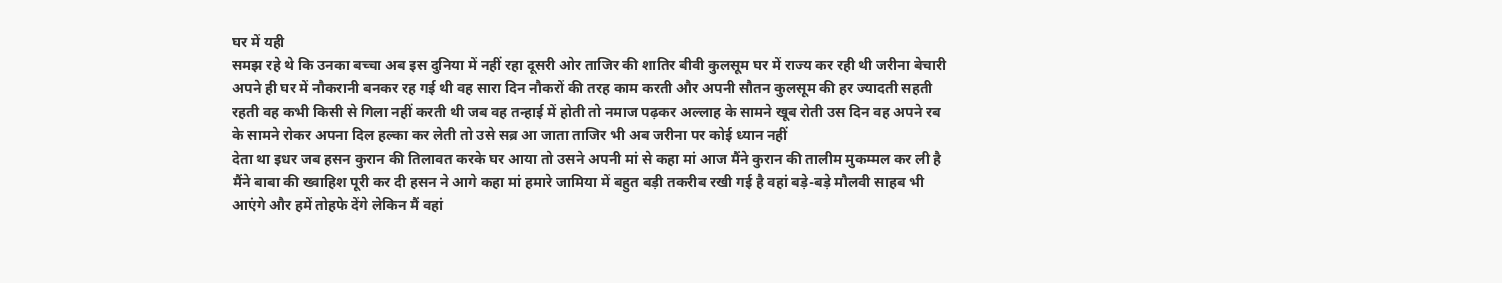घर में यही
समझ रहे थे कि उनका बच्चा अब इस दुनिया में नहीं रहा दूसरी ओर ताजिर की शातिर बीवी कुलसूम घर में राज्य कर रही थी जरीना बेचारी अपने ही घर में नौकरानी बनकर रह गई थी वह सारा दिन नौकरों की तरह काम करती और अपनी सौतन कुलसूम की हर ज्यादती सहती रहती वह कभी किसी से गिला नहीं करती थी जब वह तन्हाई में होती तो नमाज पढ़कर अल्लाह के सामने खूब रोती उस दिन वह अपने रब के सामने रोकर अपना दिल हल्का कर लेती तो उसे सब्र आ जाता ताजिर भी अब जरीना पर कोई ध्यान नहीं
देता था इधर जब हसन कुरान की तिलावत करके घर आया तो उसने अपनी मां से कहा मां आज मैंने कुरान की तालीम मुकम्मल कर ली है मैंने बाबा की ख्वाहिश पूरी कर दी हसन ने आगे कहा मां हमारे जामिया में बहुत बड़ी तकरीब रखी गई है वहां बड़े-बड़े मौलवी साहब भी आएंगे और हमें तोहफे देंगे लेकिन मैं वहां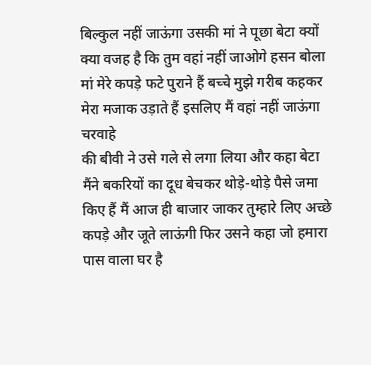बिल्कुल नहीं जाऊंगा उसकी मां ने पूछा बेटा क्यों क्या वजह है कि तुम वहां नहीं जाओगे हसन बोला मां मेरे कपड़े फटे पुराने हैं बच्चे मुझे गरीब कहकर मेरा मजाक उड़ाते हैं इसलिए मैं वहां नहीं जाऊंगा चरवाहे
की बीवी ने उसे गले से लगा लिया और कहा बेटा मैंने बकरियों का दूध बेचकर थोड़े-थोड़े पैसे जमा किए हैं मैं आज ही बाजार जाकर तुम्हारे लिए अच्छे कपड़े और जूते लाऊंगी फिर उसने कहा जो हमारा पास वाला घर है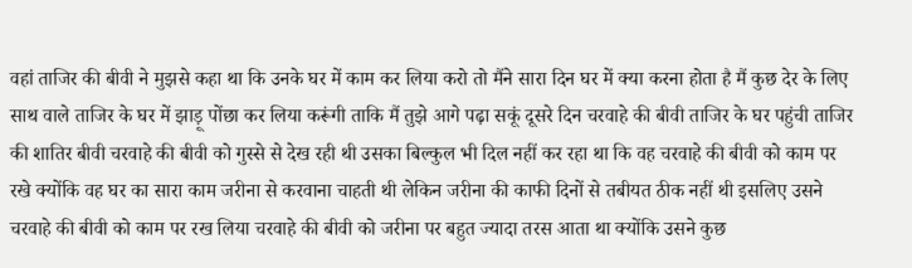वहां ताजिर की बीवी ने मुझसे कहा था कि उनके घर में काम कर लिया करो तो मैंने सारा दिन घर में क्या करना होता है मैं कुछ देर के लिए साथ वाले ताजिर के घर में झाड़ू पोंछा कर लिया करूंगी ताकि मैं तुझे आगे पढ़ा सकूं दूसरे दिन चरवाहे की बीवी ताजिर के घर पहुंची ताजिर
की शातिर बीवी चरवाहे की बीवी को गुस्से से देख रही थी उसका बिल्कुल भी दिल नहीं कर रहा था कि वह चरवाहे की बीवी को काम पर रखे क्योंकि वह घर का सारा काम जरीना से करवाना चाहती थी लेकिन जरीना की काफी दिनों से तबीयत ठीक नहीं थी इसलिए उसने चरवाहे की बीवी को काम पर रख लिया चरवाहे की बीवी को जरीना पर बहुत ज्यादा तरस आता था क्योंकि उसने कुछ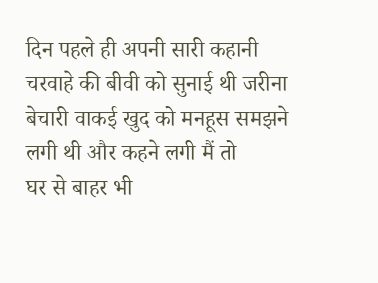दिन पहले ही अपनी सारी कहानी चरवाहे की बीवी को सुनाई थी जरीना बेचारी वाकई खुद को मनहूस समझने लगी थी और कहने लगी मैं तो
घर से बाहर भी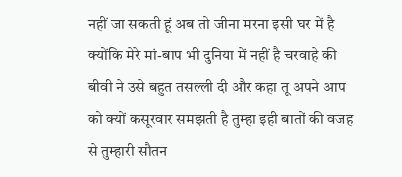नहीं जा सकती हूं अब तो जीना मरना इसी घर में है क्योंकि मेरे मां-बाप भी दुनिया में नहीं है चरवाहे की बीवी ने उसे बहुत तसल्ली दी और कहा तू अपने आप को क्यों कसूरवार समझती है तुम्हा इही बातों की वजह से तुम्हारी सौतन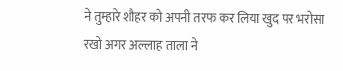ने तुम्हारे शौहर को अपनी तरफ कर लिया खुद पर भरोसा रखो अगर अल्लाह ताला ने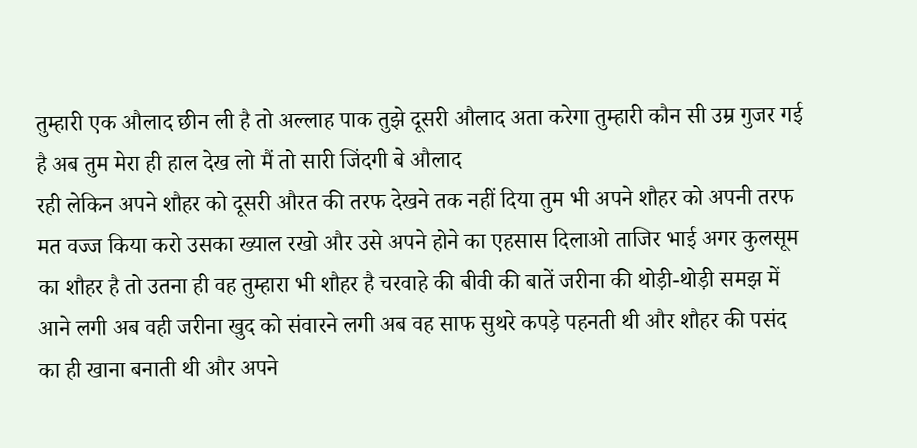तुम्हारी एक औलाद छीन ली है तो अल्लाह पाक तुझे दूसरी औलाद अता करेगा तुम्हारी कौन सी उम्र गुजर गई है अब तुम मेरा ही हाल देख लो मैं तो सारी जिंदगी बे औलाद
रही लेकिन अपने शौहर को दूसरी औरत की तरफ देखने तक नहीं दिया तुम भी अपने शौहर को अपनी तरफ मत वज्ज किया करो उसका ख्याल रखो और उसे अपने होने का एहसास दिलाओ ताजिर भाई अगर कुलसूम का शौहर है तो उतना ही वह तुम्हारा भी शौहर है चरवाहे की बीवी की बातें जरीना की थोड़ी-थोड़ी समझ में आने लगी अब वही जरीना खुद को संवारने लगी अब वह साफ सुथरे कपड़े पहनती थी और शौहर की पसंद का ही खाना बनाती थी और अपने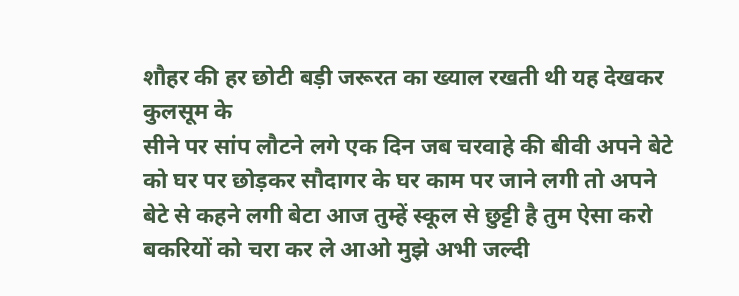शौहर की हर छोटी बड़ी जरूरत का ख्याल रखती थी यह देखकर कुलसूम के
सीने पर सांप लौटने लगे एक दिन जब चरवाहे की बीवी अपने बेटे को घर पर छोड़कर सौदागर के घर काम पर जाने लगी तो अपने बेटे से कहने लगी बेटा आज तुम्हें स्कूल से छुट्टी है तुम ऐसा करो बकरियों को चरा कर ले आओ मुझे अभी जल्दी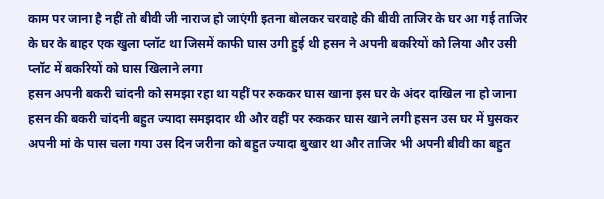काम पर जाना है नहीं तो बीवी जी नाराज हो जाएंगी इतना बोलकर चरवाहे की बीवी ताजिर के घर आ गई ताजिर के घर के बाहर एक खुला प्लॉट था जिसमें काफी घास उगी हुई थी हसन ने अपनी बकरियों को लिया और उसी प्लॉट में बकरियों को घास खिलाने लगा
हसन अपनी बकरी चांदनी को समझा रहा था यहीं पर रुककर घास खाना इस घर के अंदर दाखिल ना हो जाना हसन की बकरी चांदनी बहुत ज्यादा समझदार थी और वहीं पर रुककर घास खाने लगी हसन उस घर में घुसकर अपनी मां के पास चला गया उस दिन जरीना को बहुत ज्यादा बुखार था और ताजिर भी अपनी बीवी का बहुत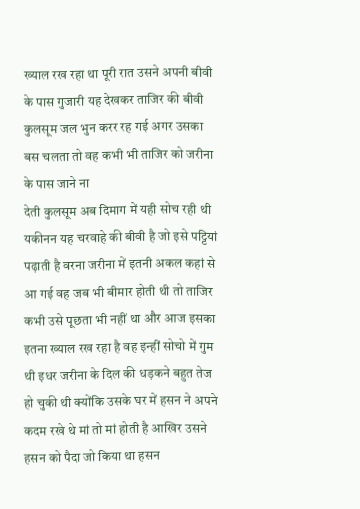ख्याल रख रहा था पूरी रात उसने अपनी बीवी के पास गुजारी यह देखकर ताजिर की बीवी कुलसूम जल भुन करर रह गई अगर उसका बस चलता तो वह कभी भी ताजिर को जरीना के पास जाने ना
देती कुलसूम अब दिमाग में यही सोच रही थी यकीनन यह चरवाहे की बीवी है जो इसे पट्टियां पढ़ाती है वरना जरीना में इतनी अकल कहां से आ गई वह जब भी बीमार होती थी तो ताजिर कभी उसे पूछता भी नहीं था और आज इसका इतना ख्याल रख रहा है वह इन्हीं सोचो में गुम थी इधर जरीना के दिल की धड़कने बहुत तेज हो चुकी थी क्योंकि उसके घर में हसन ने अपने कदम रखे थे मां तो मां होती है आखिर उसने हसन को पैदा जो किया था हसन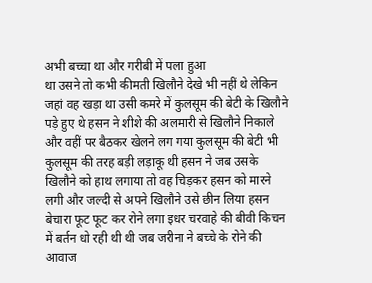अभी बच्चा था और गरीबी में पला हुआ
था उसने तो कभी कीमती खिलौने देखे भी नहीं थे लेकिन जहां वह खड़ा था उसी कमरे में कुलसूम की बेटी के खिलौने पड़े हुए थे हसन ने शीशे की अलमारी से खिलौने निकाले और वहीं पर बैठकर खेलने लग गया कुलसूम की बेटी भी कुलसूम की तरह बड़ी लड़ाकू थी हसन ने जब उसके खिलौने को हाथ लगाया तो वह चिड़कर हसन को मारने लगी और जल्दी से अपने खिलौने उसे छीन लिया हसन बेचारा फूट फूट कर रोने लगा इधर चरवाहे की बीवी किचन में बर्तन धो रही थी थी जब जरीना ने बच्चे के रोने की आवाज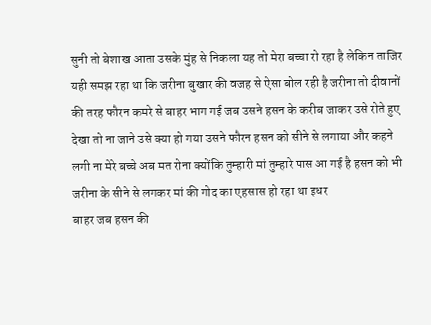सुनी तो बेशाख आता उसके मुंह से निकला यह तो मेरा बच्चा रो रहा है लेकिन ताजिर यही समझ रहा था कि जरीना बुखार की वजह से ऐसा बोल रही है जरीना तो दीवानों की तरह फौरन कमरे से बाहर भाग गई जब उसने हसन के करीब जाकर उसे रोते हुए देखा तो ना जाने उसे क्या हो गया उसने फौरन हसन को सीने से लगाया और कहने लगी ना मेरे बच्चे अब मत रोना क्योंकि तुम्हारी मां तुम्हारे पास आ गई है हसन को भी जरीना के सीने से लगकर मां की गोद का एहसास हो रहा था इधर
बाहर जब हसन की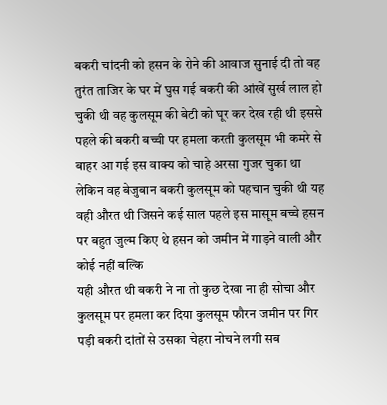बकरी चांदनी को हसन के रोने की आवाज सुनाई दी तो वह तुरंत ताजिर के घर में घुस गई बकरी की आंखें सुर्ख लाल हो चुकी थी वह कुलसूम की बेटी को घूर कर देख रही थी इससे पहले की बकरी बच्ची पर हमला करती कुलसूम भी कमरे से बाहर आ गई इस वाक्य को चाहे अरसा गुजर चुका था लेकिन वह बेजुबान बकरी कुलसूम को पहचान चुकी थी यह वही औरत थी जिसने कई साल पहले इस मासूम बच्चे हसन पर बहुत जुल्म किए थे हसन को जमीन में गाड़ने वाली और कोई नहीं बल्कि
यही औरत थी बकरी ने ना तो कुछ देखा ना ही सोचा और कुलसूम पर हमला कर दिया कुलसूम फौरन जमीन पर गिर पड़ी बकरी दांतों से उसका चेहरा नोचने लगी सब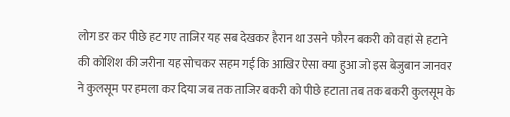लोग डर कर पीछे हट गए ताजिर यह सब देखकर हैरान था उसने फौरन बकरी को वहां से हटाने की कोशिश की जरीना यह सोचकर सहम गई कि आखिर ऐसा क्या हुआ जो इस बेजुबान जानवर ने कुलसूम पर हमला कर दिया जब तक ताजिर बकरी को पीछे हटाता तब तक बकरी कुलसूम के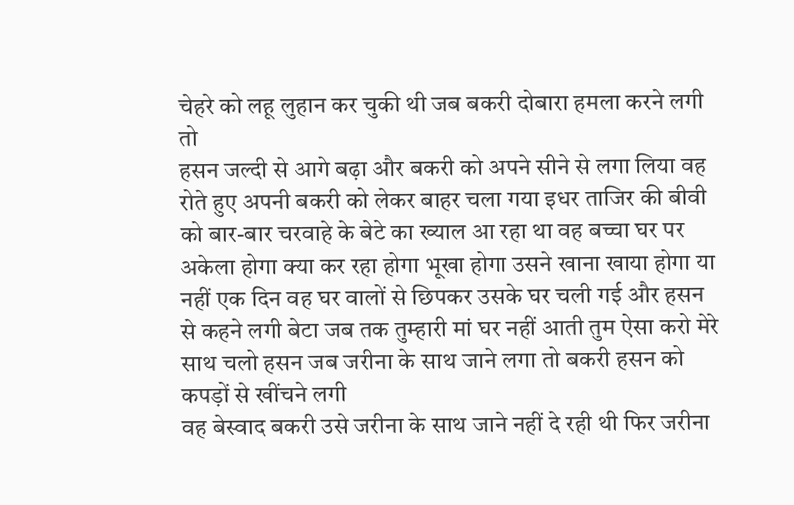चेहरे को लहू लुहान कर चुकी थी जब बकरी दोबारा हमला करने लगी तो
हसन जल्दी से आगे बढ़ा और बकरी को अपने सीने से लगा लिया वह रोते हुए अपनी बकरी को लेकर बाहर चला गया इधर ताजिर की बीवी को बार-बार चरवाहे के बेटे का ख्याल आ रहा था वह बच्चा घर पर अकेला होगा क्या कर रहा होगा भूखा होगा उसने खाना खाया होगा या नहीं एक दिन वह घर वालों से छिपकर उसके घर चली गई और हसन से कहने लगी बेटा जब तक तुम्हारी मां घर नहीं आती तुम ऐसा करो मेरे साथ चलो हसन जब जरीना के साथ जाने लगा तो बकरी हसन को कपड़ों से खींचने लगी
वह बेस्वाद बकरी उसे जरीना के साथ जाने नहीं दे रही थी फिर जरीना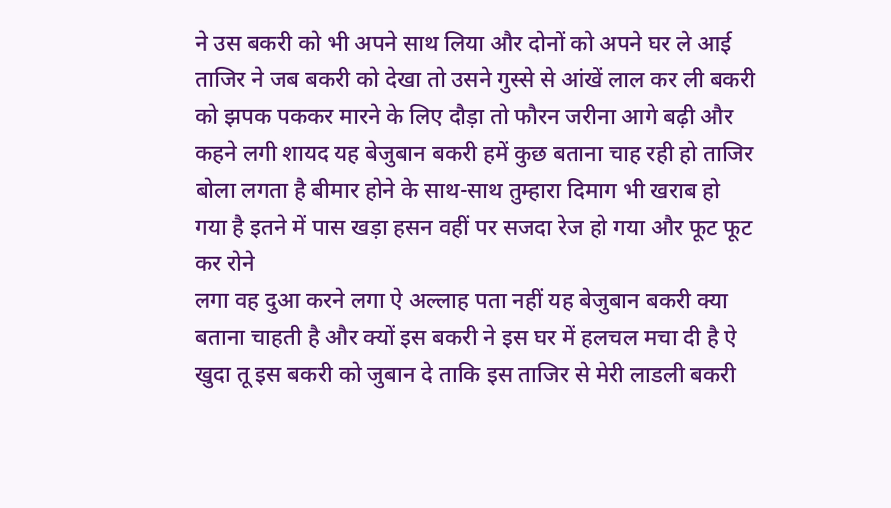ने उस बकरी को भी अपने साथ लिया और दोनों को अपने घर ले आई ताजिर ने जब बकरी को देखा तो उसने गुस्से से आंखें लाल कर ली बकरी को झपक पककर मारने के लिए दौड़ा तो फौरन जरीना आगे बढ़ी और कहने लगी शायद यह बेजुबान बकरी हमें कुछ बताना चाह रही हो ताजिर बोला लगता है बीमार होने के साथ-साथ तुम्हारा दिमाग भी खराब हो गया है इतने में पास खड़ा हसन वहीं पर सजदा रेज हो गया और फूट फूट कर रोने
लगा वह दुआ करने लगा ऐ अल्लाह पता नहीं यह बेजुबान बकरी क्या बताना चाहती है और क्यों इस बकरी ने इस घर में हलचल मचा दी है ऐ खुदा तू इस बकरी को जुबान दे ताकि इस ताजिर से मेरी लाडली बकरी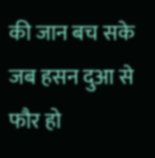की जान बच सके जब हसन दुआ से फौर हो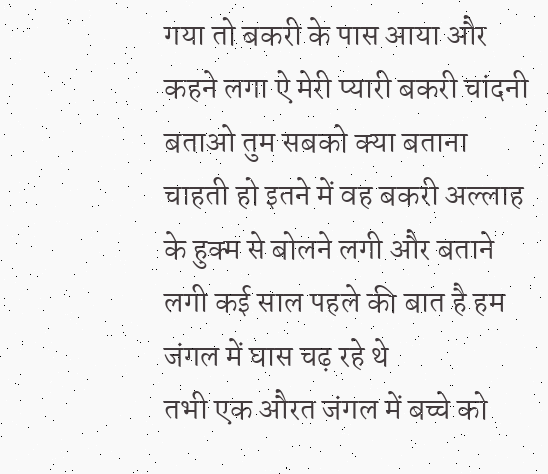गया तो बकरी के पास आया और कहने लगा ऐ मेरी प्यारी बकरी चांदनी बताओ तुम सबको क्या बताना चाहती हो इतने में वह बकरी अल्लाह के हुक्म से बोलने लगी और बताने लगी कई साल पहले की बात है हम जंगल में घास चढ़ रहे थे
तभी एक औरत जंगल में बच्चे को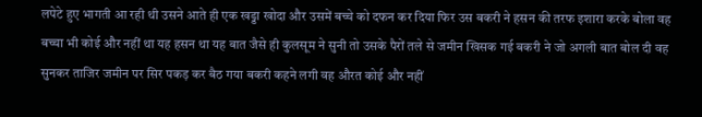लपेटे हुए भागती आ रही थी उसने आते ही एक खड्डा खोदा और उसमें बच्चे को दफन कर दिया फिर उस बकरी ने हसन की तरफ इशारा करके बोला वह बच्चा भी कोई और नहीं था यह हसन था यह बात जैसे ही कुलसूम ने सुनी तो उसके पैरों तले से जमीन खिसक गई बकरी ने जो अगली बात बोल दी वह सुनकर ताजिर जमीन पर सिर पकड़ कर बैठ गया बकरी कहने लगी वह औरत कोई और नहीं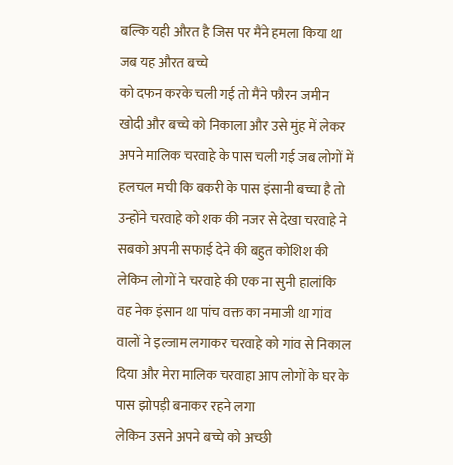बल्कि यही औरत है जिस पर मैंने हमला किया था जब यह औरत बच्चे
को दफन करके चली गई तो मैंने फौरन जमीन खोदी और बच्चे को निकाला और उसे मुंह में लेकर अपने मालिक चरवाहे के पास चली गई जब लोगों में हलचल मची कि बकरी के पास इंसानी बच्चा है तो उन्होंने चरवाहे को शक की नजर से देखा चरवाहे ने सबको अपनी सफाई देने की बहुत कोशिश की लेकिन लोगों ने चरवाहे की एक ना सुनी हालांकि वह नेक इंसान था पांच वक्त का नमाजी था गांव वालों ने इल्जाम लगाकर चरवाहे को गांव से निकाल दिया और मेरा मालिक चरवाहा आप लोगों के घर के पास झोपड़ी बनाकर रहने लगा
लेकिन उसने अपने बच्चे को अच्छी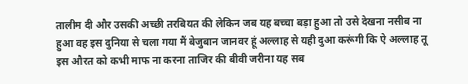तालीम दी और उसकी अच्छी तरबियत की लेकिन जब यह बच्चा बड़ा हुआ तो उसे देखना नसीब ना हुआ वह इस दुनिया से चला गया मैं बेजुबान जानवर हूं अल्लाह से यही दुआ करूंगी कि ऐ अल्लाह तू इस औरत को कभी माफ ना करना ताजिर की बीवी जरीना यह सब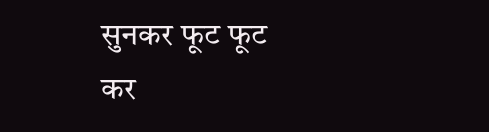सुनकर फूट फूट कर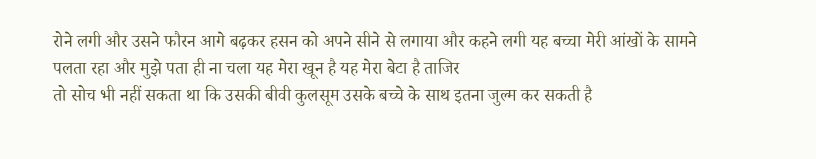रोने लगी और उसने फौरन आगे बढ़कर हसन को अपने सीने से लगाया और कहने लगी यह बच्चा मेरी आंखों के सामने पलता रहा और मुझे पता ही ना चला यह मेरा खून है यह मेरा बेटा है ताजिर
तो सोच भी नहीं सकता था कि उसकी बीवी कुलसूम उसके बच्चे के साथ इतना जुल्म कर सकती है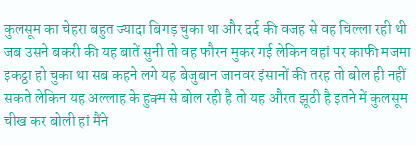कुलसूम का चेहरा बहुत ज्यादा बिगड़ चुका था और दर्द की वजह से वह चिल्ला रही थी जब उसने बकरी की यह बातें सुनी तो वह फौरन मुकर गई लेकिन वहां पर काफी मजमा इकट्ठा हो चुका था सब कहने लगे यह बेजुबान जानवर इंसानों की तरह तो बोल ही नहीं सकते लेकिन यह अल्लाह के हुक्म से बोल रही है तो यह औरत झूठी है इतने में कुलसूम चीख कर बोली हां मैंने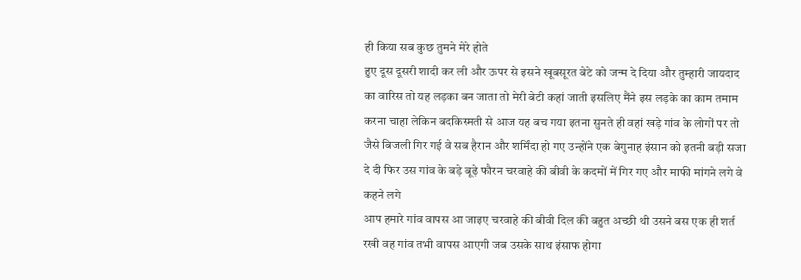ही किया सब कुछ तुमने मेरे होते
हुए दूस दूसरी शादी कर ली और ऊपर से इसने खूबसूरत बेटे को जन्म दे दिया और तुम्हारी जायदाद का वारिस तो यह लड़का बन जाता तो मेरी बेटी कहां जाती इसलिए मैंने इस लड़के का काम तमाम करना चाहा लेकिन बदकिस्मती से आज यह बच गया इतना सुनते ही वहां खड़े गांव के लोगों पर तो जैसे बिजली गिर गई वे सब हैरान और शर्मिंदा हो गए उन्होंने एक बेगुनाह इंसान को इतनी बड़ी सजा दे दी फिर उस गांव के बड़े बूढ़े फौरन चरवाहे की बीवी के कदमों में गिर गए और माफी मांगने लगे वे कहने लगे
आप हमारे गांव वापस आ जाइए चरवाहे की बीवी दिल की बहुत अच्छी थी उसने बस एक ही शर्त रखी वह गांव तभी वापस आएगी जब उसके साथ इंसाफ होगा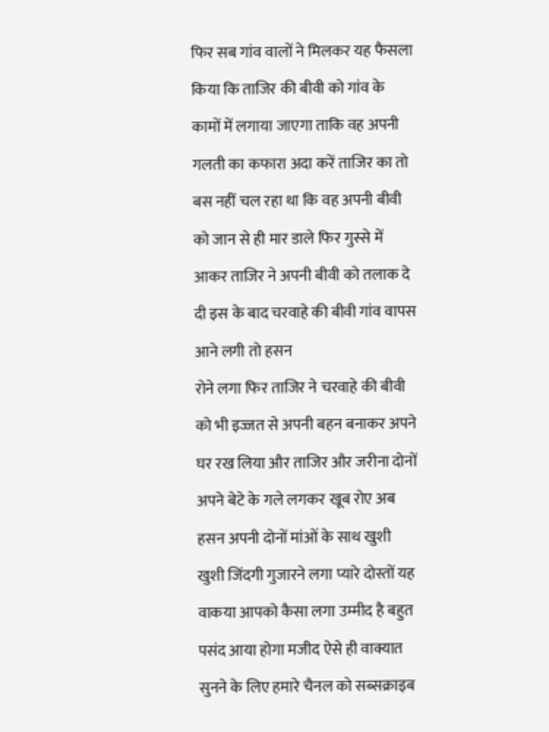फिर सब गांव वालों ने मिलकर यह फैसला किया कि ताजिर की बीवी को गांव के कामों में लगाया जाएगा ताकि वह अपनी गलती का कफारा अदा करें ताजिर का तो बस नहीं चल रहा था कि वह अपनी बीवी को जान से ही मार डाले फिर गुस्से में आकर ताजिर ने अपनी बीवी को तलाक दे दी इस के बाद चरवाहे की बीवी गांव वापस आने लगी तो हसन
रोने लगा फिर ताजिर ने चरवाहे की बीवी को भी इज्जत से अपनी बहन बनाकर अपने घर रख लिया और ताजिर और जरीना दोनों अपने बेटे के गले लगकर खूब रोए अब हसन अपनी दोनों मांओं के साथ खुशी खुशी जिंदगी गुजारने लगा प्यारे दोस्तों यह वाकया आपको कैसा लगा उम्मीद है बहुत पसंद आया होगा मजीद ऐसे ही वाक्यात सुनने के लिए हमारे चैनल को सब्सक्राइब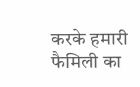करके हमारी फैमिली का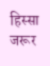हिस्सा जरूर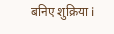बनिए शुक्रिया i